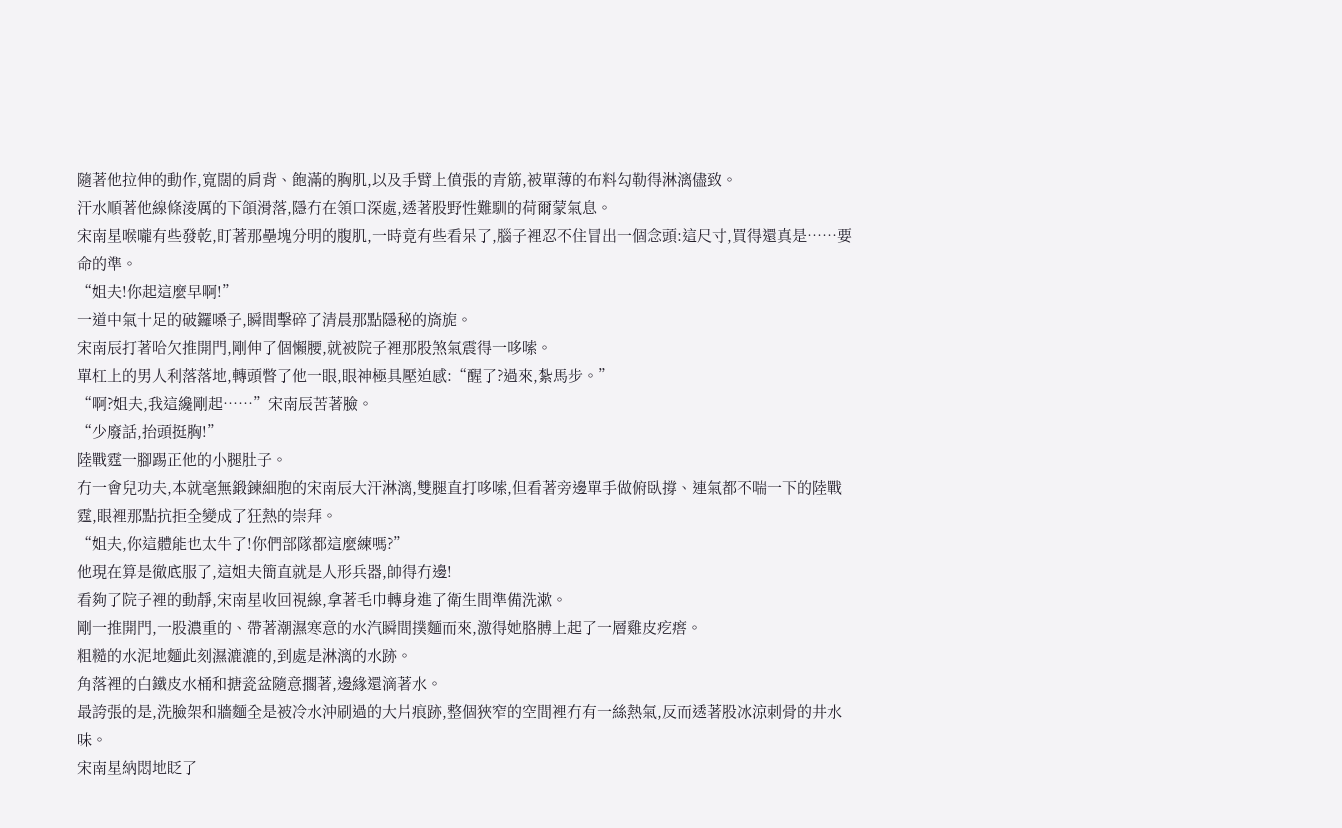隨著他拉伸的動作,寬闊的肩背、飽滿的胸肌,以及手臂上僨張的青筋,被單薄的布料勾勒得淋漓儘致。
汗水順著他線條淩厲的下頜滑落,隱冇在領口深處,透著股野性難馴的荷爾蒙氣息。
宋南星喉嚨有些發乾,盯著那壘塊分明的腹肌,一時竟有些看呆了,腦子裡忍不住冒出一個念頭:這尺寸,買得還真是……要命的準。
“姐夫!你起這麼早啊!”
一道中氣十足的破鑼嗓子,瞬間擊碎了清晨那點隱秘的旖旎。
宋南辰打著哈欠推開門,剛伸了個懶腰,就被院子裡那股煞氣震得一哆嗦。
單杠上的男人利落落地,轉頭瞥了他一眼,眼神極具壓迫感:“醒了?過來,紮馬步。”
“啊?姐夫,我這纔剛起……”宋南辰苦著臉。
“少廢話,抬頭挺胸!”
陸戰霆一腳踢正他的小腿肚子。
冇一會兒功夫,本就毫無鍛鍊細胞的宋南辰大汗淋漓,雙腿直打哆嗦,但看著旁邊單手做俯臥撐、連氣都不喘一下的陸戰霆,眼裡那點抗拒全變成了狂熱的崇拜。
“姐夫,你這體能也太牛了!你們部隊都這麼練嗎?”
他現在算是徹底服了,這姐夫簡直就是人形兵器,帥得冇邊!
看夠了院子裡的動靜,宋南星收回視線,拿著毛巾轉身進了衛生間準備洗漱。
剛一推開門,一股濃重的、帶著潮濕寒意的水汽瞬間撲麵而來,激得她胳膊上起了一層雞皮疙瘩。
粗糙的水泥地麵此刻濕漉漉的,到處是淋漓的水跡。
角落裡的白鐵皮水桶和搪瓷盆隨意擱著,邊緣還滴著水。
最誇張的是,洗臉架和牆麵全是被冷水沖刷過的大片痕跡,整個狹窄的空間裡冇有一絲熱氣,反而透著股冰涼刺骨的井水味。
宋南星納悶地眨了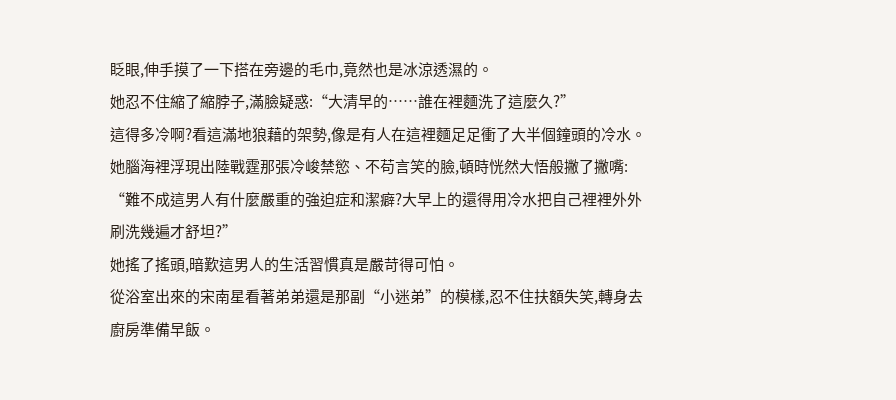眨眼,伸手摸了一下搭在旁邊的毛巾,竟然也是冰涼透濕的。
她忍不住縮了縮脖子,滿臉疑惑:“大清早的……誰在裡麵洗了這麼久?”
這得多冷啊?看這滿地狼藉的架勢,像是有人在這裡麵足足衝了大半個鐘頭的冷水。
她腦海裡浮現出陸戰霆那張冷峻禁慾、不苟言笑的臉,頓時恍然大悟般撇了撇嘴:
“難不成這男人有什麼嚴重的強迫症和潔癖?大早上的還得用冷水把自己裡裡外外刷洗幾遍才舒坦?”
她搖了搖頭,暗歎這男人的生活習慣真是嚴苛得可怕。
從浴室出來的宋南星看著弟弟還是那副“小迷弟”的模樣,忍不住扶額失笑,轉身去廚房準備早飯。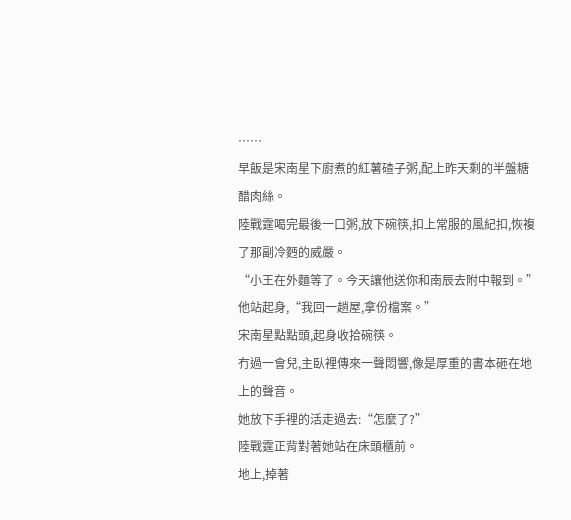……
早飯是宋南星下廚煮的紅薯碴子粥,配上昨天剩的半盤糖醋肉絲。
陸戰霆喝完最後一口粥,放下碗筷,扣上常服的風紀扣,恢複了那副冷麪的威嚴。
“小王在外麵等了。今天讓他送你和南辰去附中報到。”
他站起身,“我回一趟屋,拿份檔案。”
宋南星點點頭,起身收拾碗筷。
冇過一會兒,主臥裡傳來一聲悶響,像是厚重的書本砸在地上的聲音。
她放下手裡的活走過去:“怎麼了?”
陸戰霆正背對著她站在床頭櫃前。
地上,掉著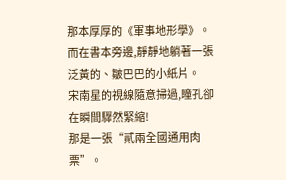那本厚厚的《軍事地形學》。而在書本旁邊,靜靜地躺著一張泛黃的、皺巴巴的小紙片。
宋南星的視線隨意掃過,瞳孔卻在瞬間驟然緊縮!
那是一張“貳兩全國通用肉票”。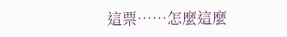這票……怎麼這麼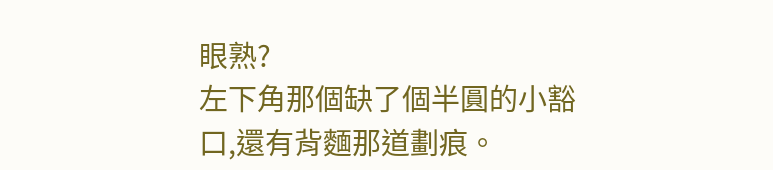眼熟?
左下角那個缺了個半圓的小豁口,還有背麵那道劃痕。